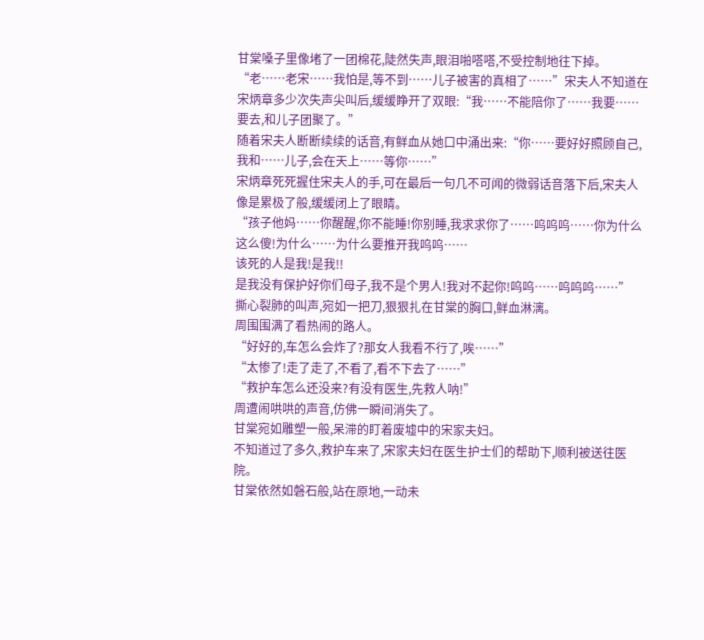甘棠嗓子里像堵了一团棉花,陡然失声,眼泪啪嗒嗒,不受控制地往下掉。
“老……老宋……我怕是,等不到……儿子被害的真相了……”宋夫人不知道在宋炳章多少次失声尖叫后,缓缓睁开了双眼:“我……不能陪你了……我要……要去,和儿子团聚了。”
随着宋夫人断断续续的话音,有鲜血从她口中涌出来:“你……要好好照顾自己,我和……儿子,会在天上……等你……”
宋炳章死死握住宋夫人的手,可在最后一句几不可闻的微弱话音落下后,宋夫人像是累极了般,缓缓闭上了眼睛。
“孩子他妈……你醒醒,你不能睡!你别睡,我求求你了……呜呜呜……你为什么这么傻!为什么……为什么要推开我呜呜……
该死的人是我!是我!!
是我没有保护好你们母子,我不是个男人!我对不起你!呜呜……呜呜呜……”
撕心裂肺的叫声,宛如一把刀,狠狠扎在甘棠的胸口,鲜血淋漓。
周围围满了看热闹的路人。
“好好的,车怎么会炸了?那女人我看不行了,唉……”
“太惨了!走了走了,不看了,看不下去了……”
“救护车怎么还没来?有没有医生,先救人呐!”
周遭闹哄哄的声音,仿佛一瞬间消失了。
甘棠宛如雕塑一般,呆滞的盯着废墟中的宋家夫妇。
不知道过了多久,救护车来了,宋家夫妇在医生护士们的帮助下,顺利被送往医院。
甘棠依然如磐石般,站在原地,一动未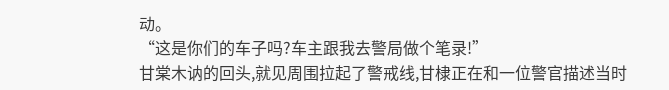动。
“这是你们的车子吗?车主跟我去警局做个笔录!”
甘棠木讷的回头,就见周围拉起了警戒线,甘棣正在和一位警官描述当时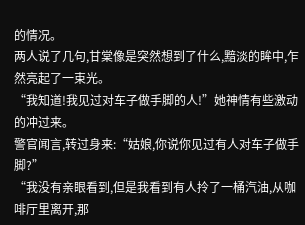的情况。
两人说了几句,甘棠像是突然想到了什么,黯淡的眸中,乍然亮起了一束光。
“我知道!我见过对车子做手脚的人!”她神情有些激动的冲过来。
警官闻言,转过身来:“姑娘,你说你见过有人对车子做手脚?”
“我没有亲眼看到,但是我看到有人拎了一桶汽油,从咖啡厅里离开,那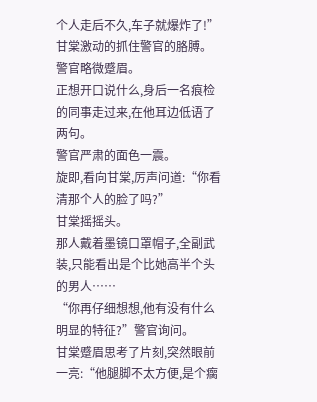个人走后不久,车子就爆炸了!”甘棠激动的抓住警官的胳膊。
警官略微蹙眉。
正想开口说什么,身后一名痕检的同事走过来,在他耳边低语了两句。
警官严肃的面色一震。
旋即,看向甘棠,厉声问道:“你看清那个人的脸了吗?”
甘棠摇摇头。
那人戴着墨镜口罩帽子,全副武装,只能看出是个比她高半个头的男人……
“你再仔细想想,他有没有什么明显的特征?”警官询问。
甘棠蹙眉思考了片刻,突然眼前一亮:“他腿脚不太方便,是个瘸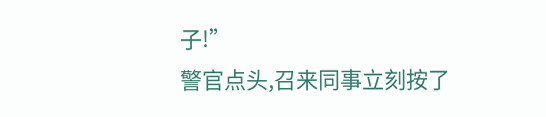子!”
警官点头,召来同事立刻按了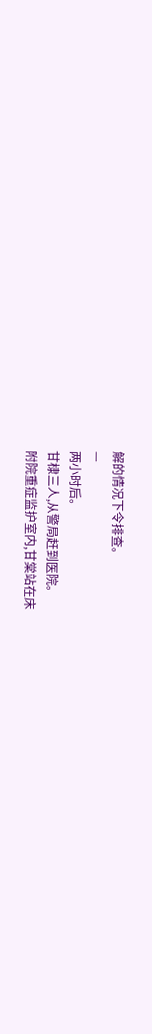解的情况下令排查。
—
两小时后。
甘棣三人,从警局赶到医院。
附院重症监护室内,甘棠站在床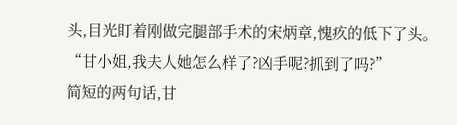头,目光盯着刚做完腿部手术的宋炳章,愧疚的低下了头。
“甘小姐,我夫人她怎么样了?凶手呢?抓到了吗?”
简短的两句话,甘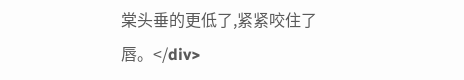棠头垂的更低了,紧紧咬住了唇。</div>